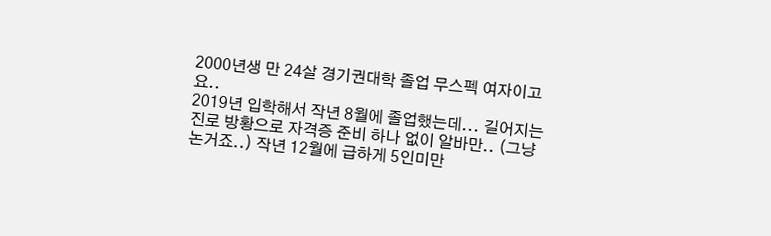2000년생 만 24살 경기권대학 졸업 무스펙 여자이고요..
2019년 입학해서 작년 8월에 졸업했는데... 길어지는 진로 방황으로 자격증 준비 하나 없이 알바만.. (그냥 논거죠..) 작년 12월에 급하게 5인미만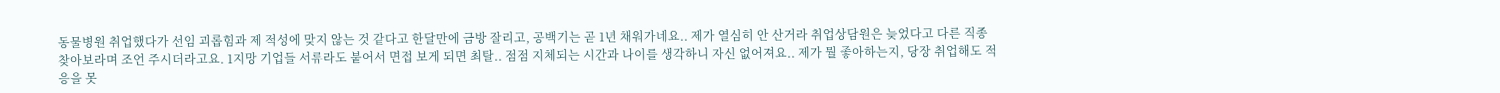동물병원 취업했다가 선임 괴롭힘과 제 적성에 맞지 않는 것 같다고 한달만에 금방 잘리고, 공백기는 곧 1년 채워가네요.. 제가 열심히 안 산거라 취업상담원은 늦었다고 다른 직종 찾아보라며 조언 주시더라고요. 1지망 기업들 서류라도 붙어서 면접 보게 되면 최탈.. 점점 지체되는 시간과 나이를 생각하니 자신 없어져요.. 제가 뭘 좋아하는지, 당장 취업해도 적응을 못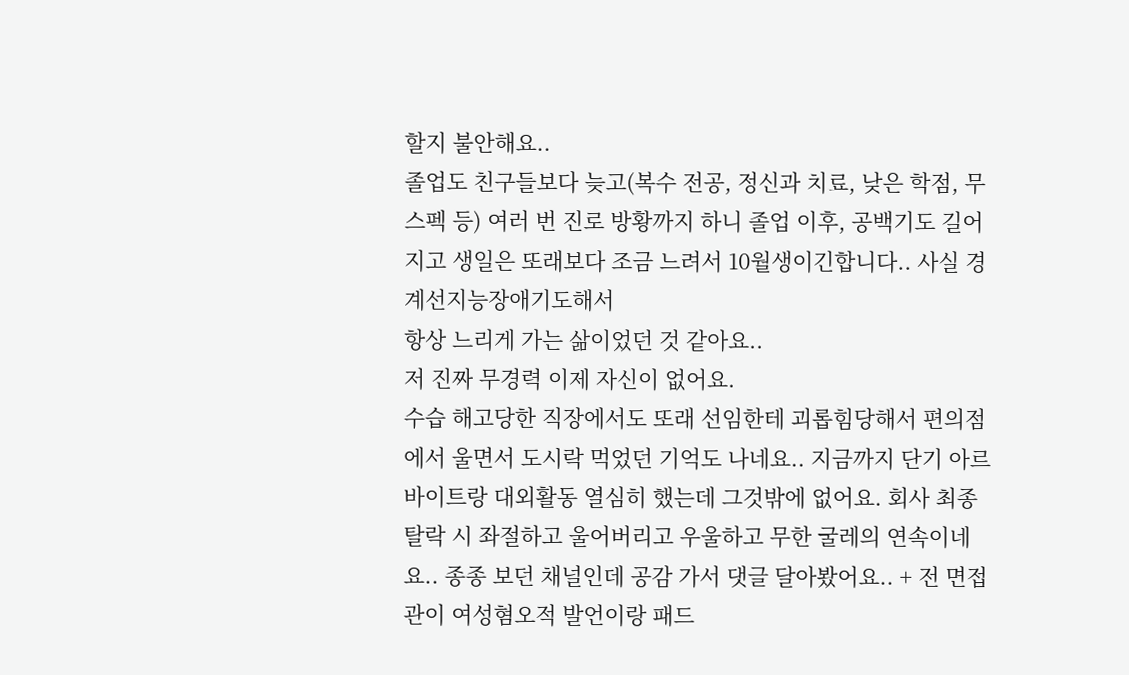할지 불안해요..
졸업도 친구들보다 늦고(복수 전공, 정신과 치료, 낮은 학점, 무스펙 등) 여러 번 진로 방황까지 하니 졸업 이후, 공백기도 길어지고 생일은 또래보다 조금 느려서 10월생이긴합니다.. 사실 경계선지능장애기도해서
항상 느리게 가는 삶이었던 것 같아요..
저 진짜 무경력 이제 자신이 없어요.
수습 해고당한 직장에서도 또래 선임한테 괴롭힘당해서 편의점에서 울면서 도시락 먹었던 기억도 나네요.. 지금까지 단기 아르바이트랑 대외활동 열심히 했는데 그것밖에 없어요. 회사 최종 탈락 시 좌절하고 울어버리고 우울하고 무한 굴레의 연속이네요.. 종종 보던 채널인데 공감 가서 댓글 달아봤어요.. + 전 면접관이 여성혐오적 발언이랑 패드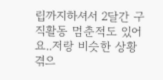립까지하셔서 2달간 구직활동 멈춘적도 있어요..저랑 비슷한 상황 겪으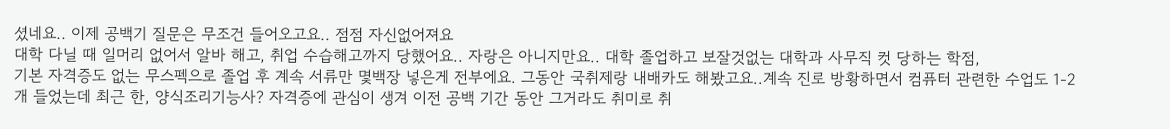셨네요.. 이제 공백기 질문은 무조건 들어오고요.. 점점 자신없어져요
대학 다닐 때 일머리 없어서 알바 해고, 취업 수습해고까지 당했어요.. 자랑은 아니지만요.. 대학 졸업하고 보잘것없는 대학과 사무직 컷 당하는 학점,
기본 자격증도 없는 무스펙으로 졸업 후 계속 서류만 몇백장 넣은게 전부에요. 그동안 국취제랑 내배카도 해봤고요..계속 진로 방황하면서 컴퓨터 관련한 수업도 1-2개 들었는데 최근 한, 양식조리기능사? 자격증에 관심이 생겨 이전 공백 기간 동안 그거라도 취미로 취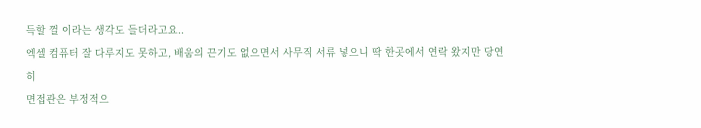득할 껄 이라는 생각도 들더라고요..
엑셀 컴퓨터 잘 다루지도 못하고, 배움의 끈기도 없으면서 사무직 서류 넣으니 딱 한곳에서 연락 왔지만 당연히
면접관은 부정적으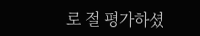로 절 평가하셨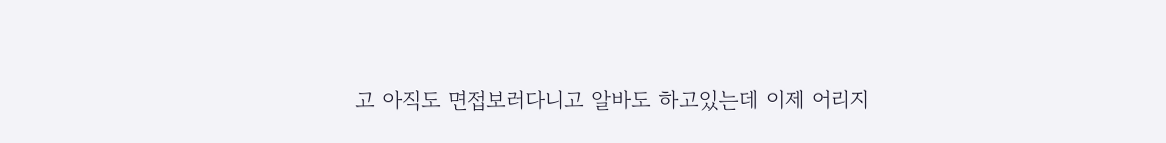고 아직도 면접보러다니고 알바도 하고있는데 이제 어리지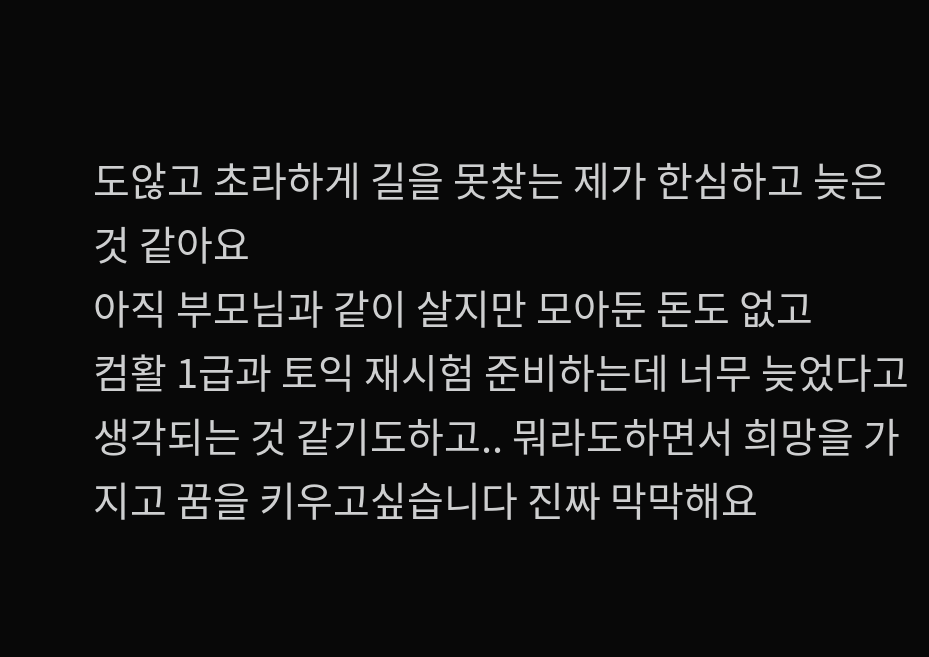도않고 초라하게 길을 못찾는 제가 한심하고 늦은 것 같아요
아직 부모님과 같이 살지만 모아둔 돈도 없고
컴활 1급과 토익 재시험 준비하는데 너무 늦었다고 생각되는 것 같기도하고.. 뭐라도하면서 희망을 가지고 꿈을 키우고싶습니다 진짜 막막해요